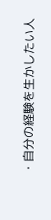・自分の経験を生かしたい人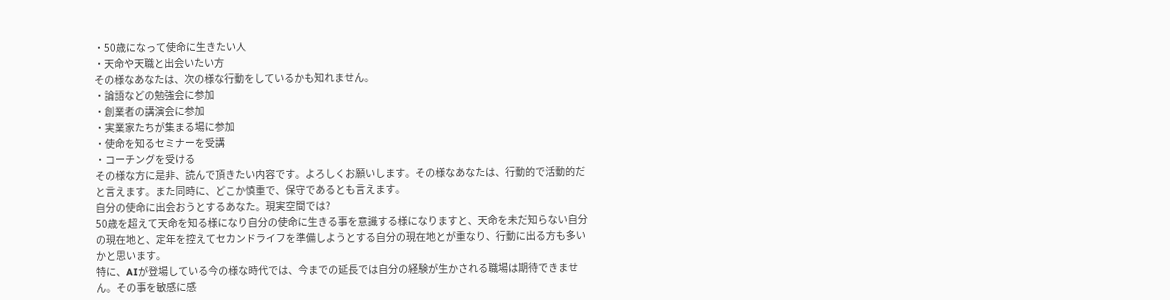・50歳になって使命に生きたい人
・天命や天職と出会いたい方
その様なあなたは、次の様な行動をしているかも知れません。
・論語などの勉強会に参加
・創業者の講演会に参加
・実業家たちが集まる場に参加
・使命を知るセミナーを受講
・コーチングを受ける
その様な方に是非、読んで頂きたい内容です。よろしくお願いします。その様なあなたは、行動的で活動的だと言えます。また同時に、どこか慎重で、保守であるとも言えます。
自分の使命に出会おうとするあなた。現実空間では?
50歳を超えて天命を知る様になり自分の使命に生きる事を意識する様になりますと、天命を未だ知らない自分の現在地と、定年を控えてセカンドライフを準備しようとする自分の現在地とが重なり、行動に出る方も多いかと思います。
特に、AIが登場している今の様な時代では、今までの延長では自分の経験が生かされる職場は期待できません。その事を敏感に感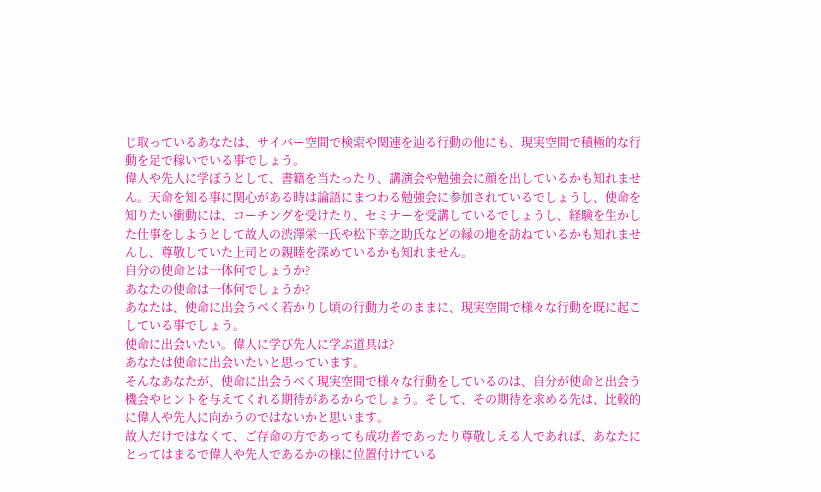じ取っているあなたは、サイバー空間で検索や関連を辿る行動の他にも、現実空間で積極的な行動を足で稼いでいる事でしょう。
偉人や先人に学ぼうとして、書籍を当たったり、講演会や勉強会に顔を出しているかも知れません。天命を知る事に関心がある時は論語にまつわる勉強会に参加されているでしょうし、使命を知りたい衝動には、コーチングを受けたり、セミナーを受講しているでしょうし、経験を生かした仕事をしようとして故人の渋澤栄一氏や松下幸之助氏などの縁の地を訪ねているかも知れませんし、尊敬していた上司との親睦を深めているかも知れません。
自分の使命とは一体何でしょうか?
あなたの使命は一体何でしょうか?
あなたは、使命に出会うべく若かりし頃の行動力そのままに、現実空間で様々な行動を既に起こしている事でしょう。
使命に出会いたい。偉人に学び先人に学ぶ道具は?
あなたは使命に出会いたいと思っています。
そんなあなたが、使命に出会うべく現実空間で様々な行動をしているのは、自分が使命と出会う機会やヒントを与えてくれる期待があるからでしょう。そして、その期待を求める先は、比較的に偉人や先人に向かうのではないかと思います。
故人だけではなくて、ご存命の方であっても成功者であったり尊敬しえる人であれば、あなたにとってはまるで偉人や先人であるかの様に位置付けている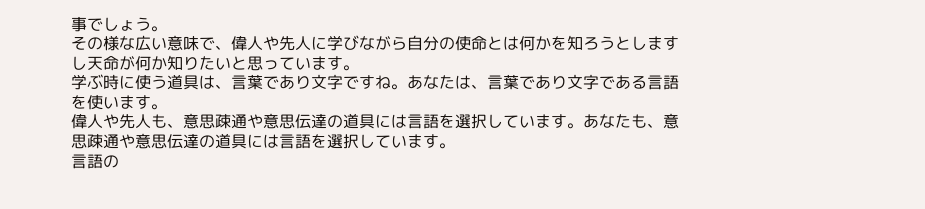事でしょう。
その様な広い意味で、偉人や先人に学びながら自分の使命とは何かを知ろうとしますし天命が何か知りたいと思っています。
学ぶ時に使う道具は、言葉であり文字ですね。あなたは、言葉であり文字である言語を使います。
偉人や先人も、意思疎通や意思伝達の道具には言語を選択しています。あなたも、意思疎通や意思伝達の道具には言語を選択しています。
言語の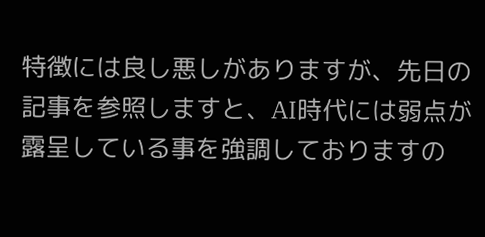特徴には良し悪しがありますが、先日の記事を参照しますと、AI時代には弱点が露呈している事を強調しておりますの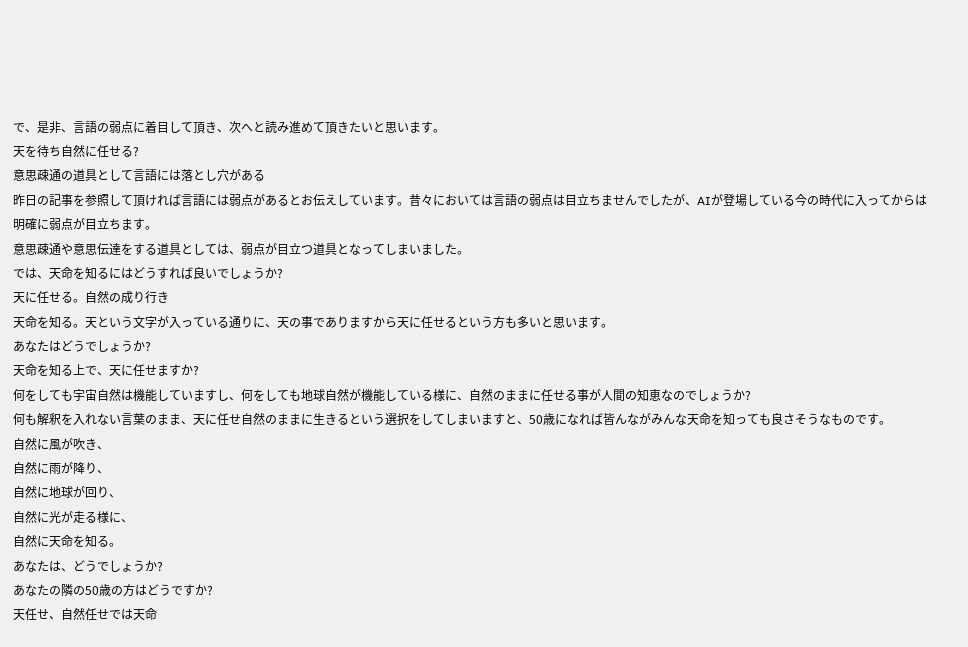で、是非、言語の弱点に着目して頂き、次へと読み進めて頂きたいと思います。
天を待ち自然に任せる?
意思疎通の道具として言語には落とし穴がある
昨日の記事を参照して頂ければ言語には弱点があるとお伝えしています。昔々においては言語の弱点は目立ちませんでしたが、AIが登場している今の時代に入ってからは明確に弱点が目立ちます。
意思疎通や意思伝達をする道具としては、弱点が目立つ道具となってしまいました。
では、天命を知るにはどうすれば良いでしょうか?
天に任せる。自然の成り行き
天命を知る。天という文字が入っている通りに、天の事でありますから天に任せるという方も多いと思います。
あなたはどうでしょうか?
天命を知る上で、天に任せますか?
何をしても宇宙自然は機能していますし、何をしても地球自然が機能している様に、自然のままに任せる事が人間の知恵なのでしょうか?
何も解釈を入れない言葉のまま、天に任せ自然のままに生きるという選択をしてしまいますと、50歳になれば皆んながみんな天命を知っても良さそうなものです。
自然に風が吹き、
自然に雨が降り、
自然に地球が回り、
自然に光が走る様に、
自然に天命を知る。
あなたは、どうでしょうか?
あなたの隣の50歳の方はどうですか?
天任せ、自然任せでは天命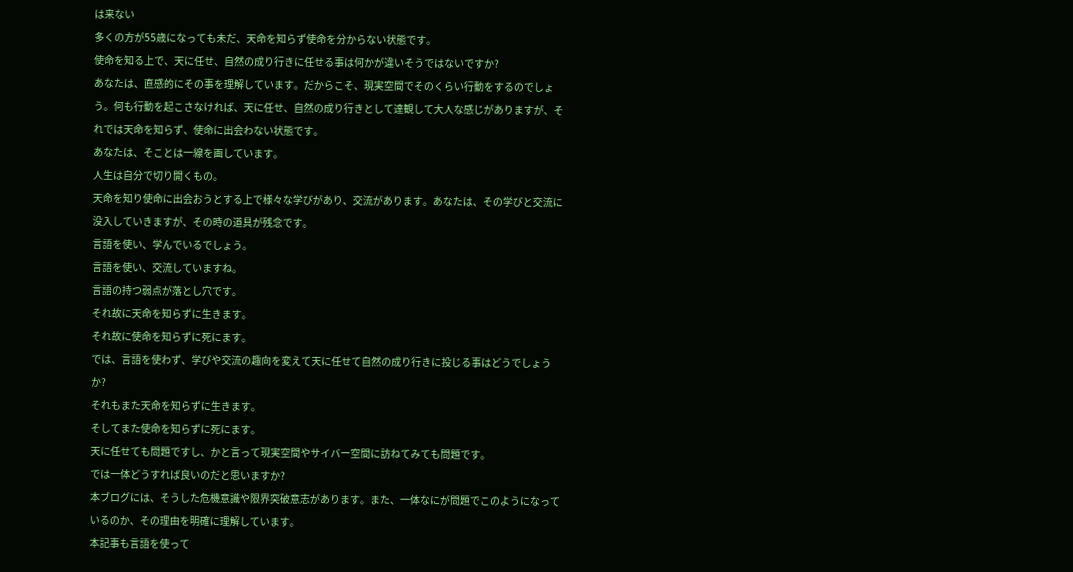は来ない
多くの方が55歳になっても未だ、天命を知らず使命を分からない状態です。
使命を知る上で、天に任せ、自然の成り行きに任せる事は何かが違いそうではないですか?
あなたは、直感的にその事を理解しています。だからこそ、現実空間でそのくらい行動をするのでしょう。何も行動を起こさなければ、天に任せ、自然の成り行きとして達観して大人な感じがありますが、それでは天命を知らず、使命に出会わない状態です。
あなたは、そことは一線を画しています。
人生は自分で切り開くもの。
天命を知り使命に出会おうとする上で様々な学びがあり、交流があります。あなたは、その学びと交流に没入していきますが、その時の道具が残念です。
言語を使い、学んでいるでしょう。
言語を使い、交流していますね。
言語の持つ弱点が落とし穴です。
それ故に天命を知らずに生きます。
それ故に使命を知らずに死にます。
では、言語を使わず、学びや交流の趣向を変えて天に任せて自然の成り行きに投じる事はどうでしょうか?
それもまた天命を知らずに生きます。
そしてまた使命を知らずに死にます。
天に任せても問題ですし、かと言って現実空間やサイバー空間に訪ねてみても問題です。
では一体どうすれば良いのだと思いますか?
本ブログには、そうした危機意識や限界突破意志があります。また、一体なにが問題でこのようになっているのか、その理由を明確に理解しています。
本記事も言語を使って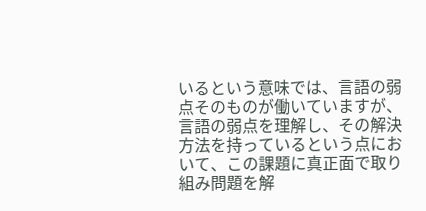いるという意味では、言語の弱点そのものが働いていますが、言語の弱点を理解し、その解決方法を持っているという点において、この課題に真正面で取り組み問題を解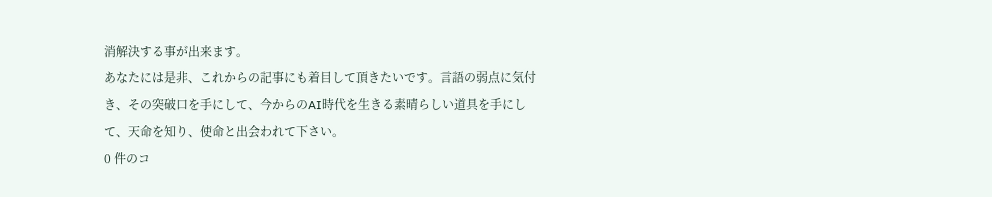消解決する事が出来ます。
あなたには是非、これからの記事にも着目して頂きたいです。言語の弱点に気付き、その突破口を手にして、今からのAI時代を生きる素晴らしい道具を手にして、天命を知り、使命と出会われて下さい。
0 件のコ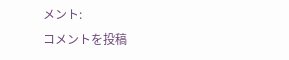メント:
コメントを投稿